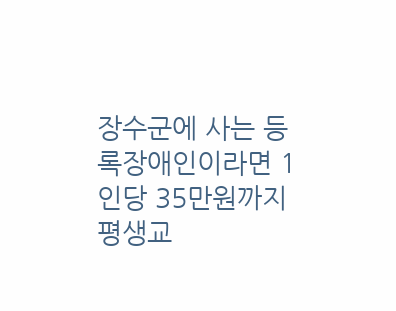장수군에 사는 등록장애인이라면 1인당 35만원까지 평생교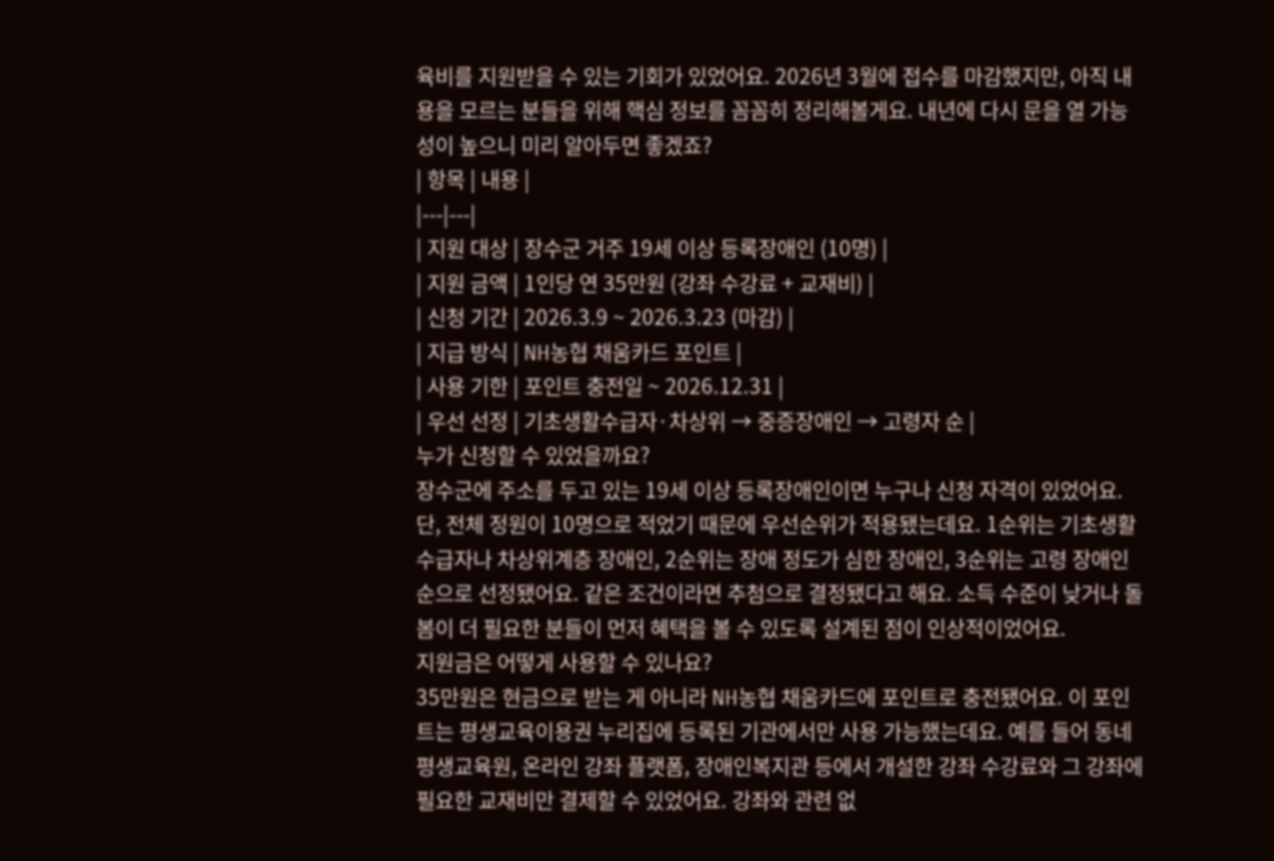육비를 지원받을 수 있는 기회가 있었어요. 2026년 3월에 접수를 마감했지만, 아직 내용을 모르는 분들을 위해 핵심 정보를 꼼꼼히 정리해볼게요. 내년에 다시 문을 열 가능성이 높으니 미리 알아두면 좋겠죠?
| 항목 | 내용 |
|---|---|
| 지원 대상 | 장수군 거주 19세 이상 등록장애인 (10명) |
| 지원 금액 | 1인당 연 35만원 (강좌 수강료 + 교재비) |
| 신청 기간 | 2026.3.9 ~ 2026.3.23 (마감) |
| 지급 방식 | NH농협 채움카드 포인트 |
| 사용 기한 | 포인트 충전일 ~ 2026.12.31 |
| 우선 선정 | 기초생활수급자·차상위 → 중증장애인 → 고령자 순 |
누가 신청할 수 있었을까요?
장수군에 주소를 두고 있는 19세 이상 등록장애인이면 누구나 신청 자격이 있었어요. 단, 전체 정원이 10명으로 적었기 때문에 우선순위가 적용됐는데요. 1순위는 기초생활수급자나 차상위계층 장애인, 2순위는 장애 정도가 심한 장애인, 3순위는 고령 장애인 순으로 선정됐어요. 같은 조건이라면 추첨으로 결정됐다고 해요. 소득 수준이 낮거나 돌봄이 더 필요한 분들이 먼저 혜택을 볼 수 있도록 설계된 점이 인상적이었어요.
지원금은 어떻게 사용할 수 있나요?
35만원은 현금으로 받는 게 아니라 NH농협 채움카드에 포인트로 충전됐어요. 이 포인트는 평생교육이용권 누리집에 등록된 기관에서만 사용 가능했는데요. 예를 들어 동네 평생교육원, 온라인 강좌 플랫폼, 장애인복지관 등에서 개설한 강좌 수강료와 그 강좌에 필요한 교재비만 결제할 수 있었어요. 강좌와 관련 없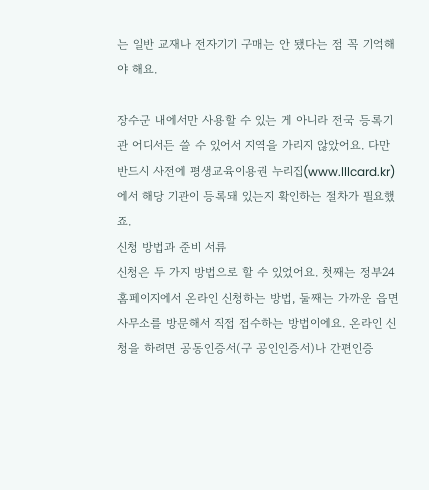는 일반 교재나 전자기기 구매는 안 됐다는 점 꼭 기억해야 해요.

장수군 내에서만 사용할 수 있는 게 아니라 전국 등록기관 어디서든 쓸 수 있어서 지역을 가리지 않았어요. 다만 반드시 사전에 평생교육이용권 누리집(www.lllcard.kr)에서 해당 기관이 등록돼 있는지 확인하는 절차가 필요했죠.
신청 방법과 준비 서류
신청은 두 가지 방법으로 할 수 있었어요. 첫째는 정부24 홈페이지에서 온라인 신청하는 방법, 둘째는 가까운 읍면사무소를 방문해서 직접 접수하는 방법이에요. 온라인 신청을 하려면 공동인증서(구 공인인증서)나 간편인증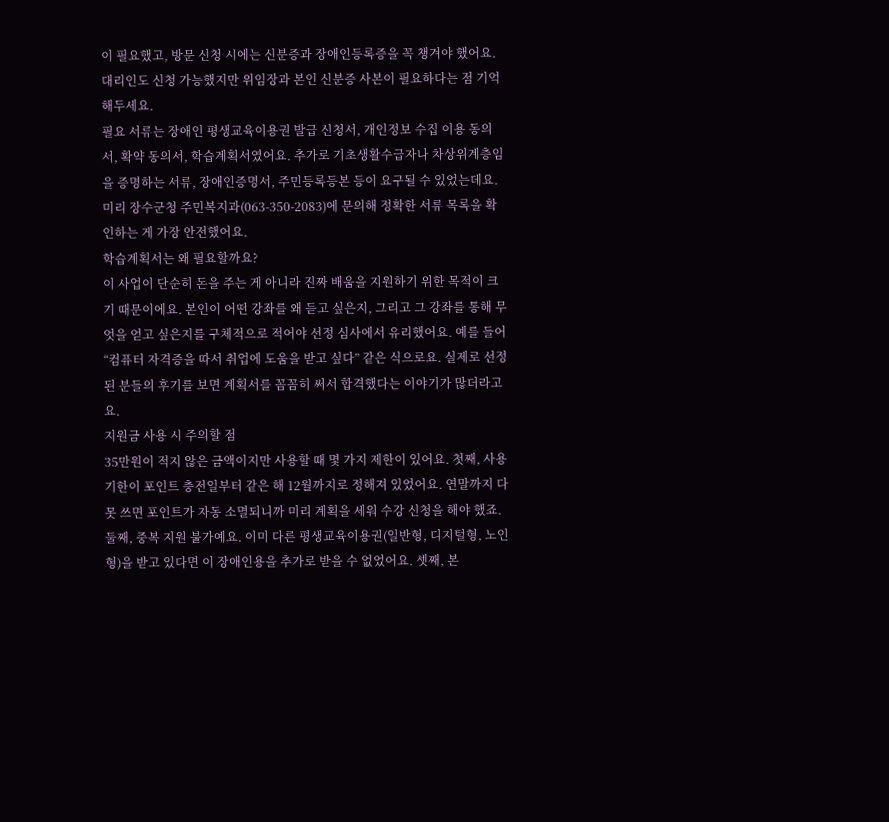이 필요했고, 방문 신청 시에는 신분증과 장애인등록증을 꼭 챙겨야 했어요. 대리인도 신청 가능했지만 위임장과 본인 신분증 사본이 필요하다는 점 기억해두세요.
필요 서류는 장애인 평생교육이용권 발급 신청서, 개인정보 수집 이용 동의서, 확약 동의서, 학습계획서였어요. 추가로 기초생활수급자나 차상위계층임을 증명하는 서류, 장애인증명서, 주민등록등본 등이 요구될 수 있었는데요. 미리 장수군청 주민복지과(063-350-2083)에 문의해 정확한 서류 목록을 확인하는 게 가장 안전했어요.
학습계획서는 왜 필요할까요?
이 사업이 단순히 돈을 주는 게 아니라 진짜 배움을 지원하기 위한 목적이 크기 때문이에요. 본인이 어떤 강좌를 왜 듣고 싶은지, 그리고 그 강좌를 통해 무엇을 얻고 싶은지를 구체적으로 적어야 선정 심사에서 유리했어요. 예를 들어 “컴퓨터 자격증을 따서 취업에 도움을 받고 싶다” 같은 식으로요. 실제로 선정된 분들의 후기를 보면 계획서를 꼼꼼히 써서 합격했다는 이야기가 많더라고요.
지원금 사용 시 주의할 점
35만원이 적지 않은 금액이지만 사용할 때 몇 가지 제한이 있어요. 첫째, 사용 기한이 포인트 충전일부터 같은 해 12월까지로 정해져 있었어요. 연말까지 다 못 쓰면 포인트가 자동 소멸되니까 미리 계획을 세워 수강 신청을 해야 했죠. 둘째, 중복 지원 불가예요. 이미 다른 평생교육이용권(일반형, 디지털형, 노인형)을 받고 있다면 이 장애인용을 추가로 받을 수 없었어요. 셋째, 본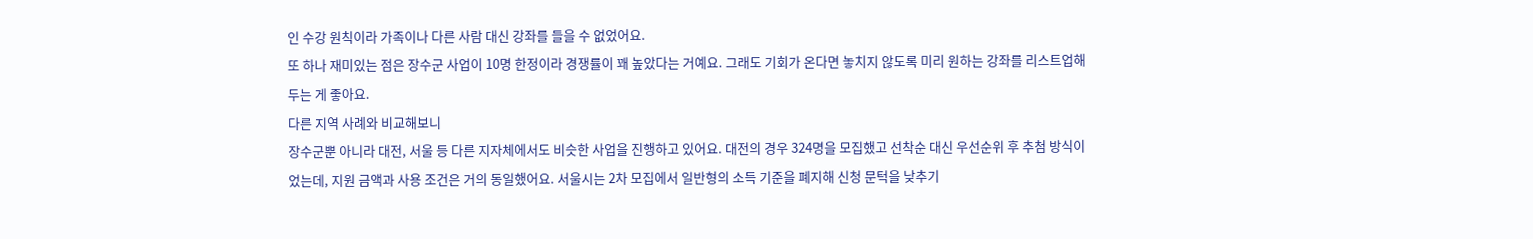인 수강 원칙이라 가족이나 다른 사람 대신 강좌를 들을 수 없었어요.
또 하나 재미있는 점은 장수군 사업이 10명 한정이라 경쟁률이 꽤 높았다는 거예요. 그래도 기회가 온다면 놓치지 않도록 미리 원하는 강좌를 리스트업해두는 게 좋아요.
다른 지역 사례와 비교해보니
장수군뿐 아니라 대전, 서울 등 다른 지자체에서도 비슷한 사업을 진행하고 있어요. 대전의 경우 324명을 모집했고 선착순 대신 우선순위 후 추첨 방식이었는데, 지원 금액과 사용 조건은 거의 동일했어요. 서울시는 2차 모집에서 일반형의 소득 기준을 폐지해 신청 문턱을 낮추기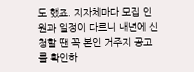도 했죠. 지자체마다 모집 인원과 일정이 다르니 내년에 신청할 땐 꼭 본인 거주지 공고를 확인하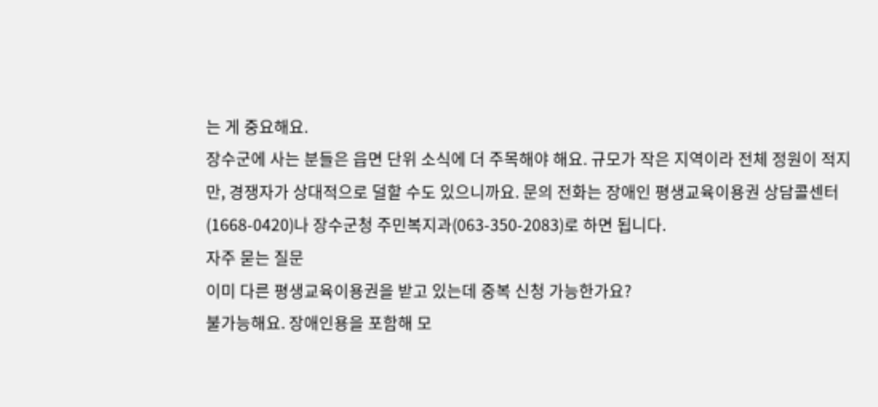는 게 중요해요.
장수군에 사는 분들은 읍면 단위 소식에 더 주목해야 해요. 규모가 작은 지역이라 전체 정원이 적지만, 경쟁자가 상대적으로 덜할 수도 있으니까요. 문의 전화는 장애인 평생교육이용권 상담콜센터(1668-0420)나 장수군청 주민복지과(063-350-2083)로 하면 됩니다.
자주 묻는 질문
이미 다른 평생교육이용권을 받고 있는데 중복 신청 가능한가요?
불가능해요. 장애인용을 포함해 모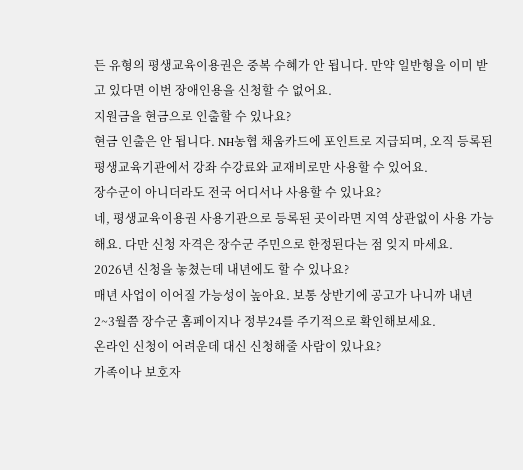든 유형의 평생교육이용권은 중복 수혜가 안 됩니다. 만약 일반형을 이미 받고 있다면 이번 장애인용을 신청할 수 없어요.
지원금을 현금으로 인출할 수 있나요?
현금 인출은 안 됩니다. NH농협 채움카드에 포인트로 지급되며, 오직 등록된 평생교육기관에서 강좌 수강료와 교재비로만 사용할 수 있어요.
장수군이 아니더라도 전국 어디서나 사용할 수 있나요?
네, 평생교육이용권 사용기관으로 등록된 곳이라면 지역 상관없이 사용 가능해요. 다만 신청 자격은 장수군 주민으로 한정된다는 점 잊지 마세요.
2026년 신청을 놓쳤는데 내년에도 할 수 있나요?
매년 사업이 이어질 가능성이 높아요. 보통 상반기에 공고가 나니까 내년 2~3월쯤 장수군 홈페이지나 정부24를 주기적으로 확인해보세요.
온라인 신청이 어려운데 대신 신청해줄 사람이 있나요?
가족이나 보호자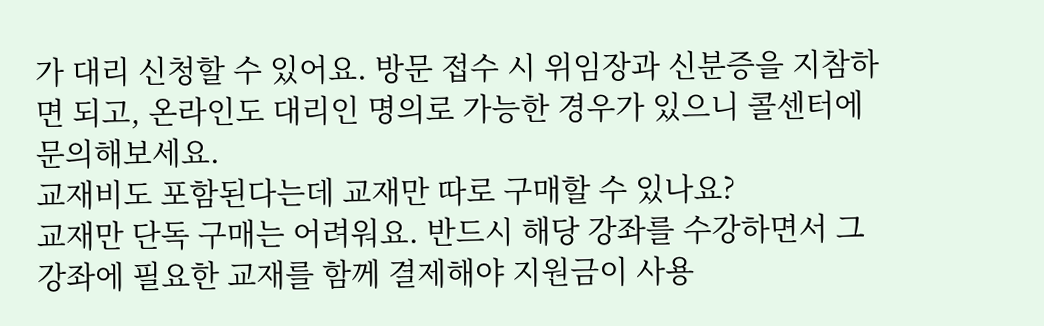가 대리 신청할 수 있어요. 방문 접수 시 위임장과 신분증을 지참하면 되고, 온라인도 대리인 명의로 가능한 경우가 있으니 콜센터에 문의해보세요.
교재비도 포함된다는데 교재만 따로 구매할 수 있나요?
교재만 단독 구매는 어려워요. 반드시 해당 강좌를 수강하면서 그 강좌에 필요한 교재를 함께 결제해야 지원금이 사용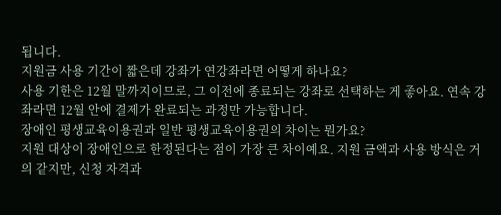됩니다.
지원금 사용 기간이 짧은데 강좌가 연강좌라면 어떻게 하나요?
사용 기한은 12월 말까지이므로, 그 이전에 종료되는 강좌로 선택하는 게 좋아요. 연속 강좌라면 12월 안에 결제가 완료되는 과정만 가능합니다.
장애인 평생교육이용권과 일반 평생교육이용권의 차이는 뭔가요?
지원 대상이 장애인으로 한정된다는 점이 가장 큰 차이예요. 지원 금액과 사용 방식은 거의 같지만, 신청 자격과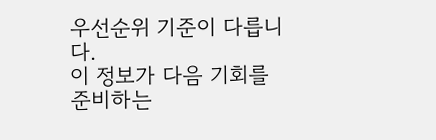우선순위 기준이 다릅니다.
이 정보가 다음 기회를 준비하는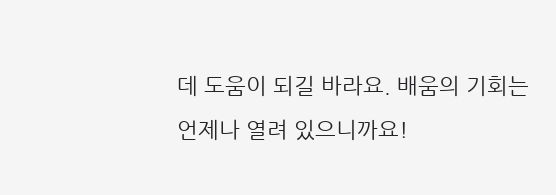데 도움이 되길 바라요. 배움의 기회는 언제나 열려 있으니까요!